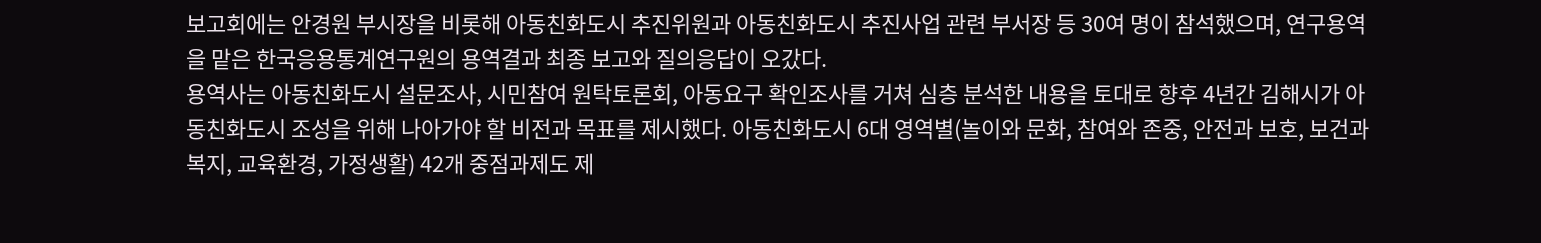보고회에는 안경원 부시장을 비롯해 아동친화도시 추진위원과 아동친화도시 추진사업 관련 부서장 등 30여 명이 참석했으며, 연구용역을 맡은 한국응용통계연구원의 용역결과 최종 보고와 질의응답이 오갔다.
용역사는 아동친화도시 설문조사, 시민참여 원탁토론회, 아동요구 확인조사를 거쳐 심층 분석한 내용을 토대로 향후 4년간 김해시가 아동친화도시 조성을 위해 나아가야 할 비전과 목표를 제시했다. 아동친화도시 6대 영역별(놀이와 문화, 참여와 존중, 안전과 보호, 보건과 복지, 교육환경, 가정생활) 42개 중점과제도 제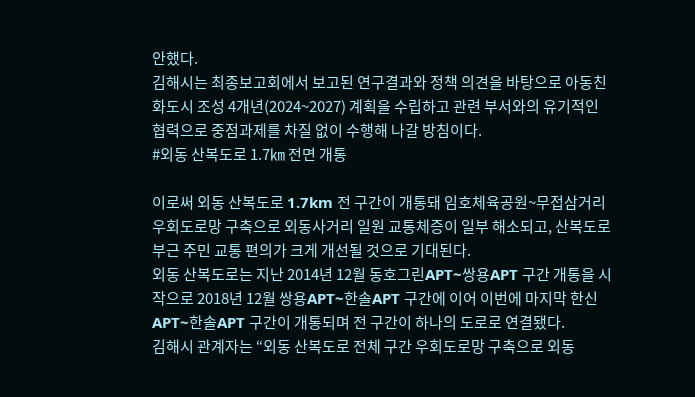안했다.
김해시는 최종보고회에서 보고된 연구결과와 정책 의견을 바탕으로 아동친화도시 조성 4개년(2024~2027) 계획을 수립하고 관련 부서와의 유기적인 협력으로 중점과제를 차질 없이 수행해 나갈 방침이다.
#외동 산복도로 1.7㎞ 전면 개통

이로써 외동 산복도로 1.7km 전 구간이 개통돼 임호체육공원~무접삼거리 우회도로망 구축으로 외동사거리 일원 교통체증이 일부 해소되고, 산복도로 부근 주민 교통 편의가 크게 개선될 것으로 기대된다.
외동 산복도로는 지난 2014년 12월 동호그린APT~쌍용APT 구간 개통을 시작으로 2018년 12월 쌍용APT~한솔APT 구간에 이어 이번에 마지막 한신APT~한솔APT 구간이 개통되며 전 구간이 하나의 도로로 연결됐다.
김해시 관계자는 “외동 산복도로 전체 구간 우회도로망 구축으로 외동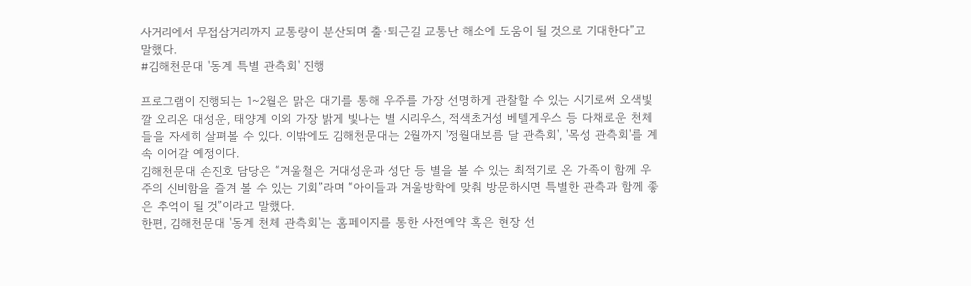사거리에서 무접삼거리까지 교통량이 분산되며 출·퇴근길 교통난 해소에 도움이 될 것으로 기대한다”고 말했다.
#김해천문대 '동계 특별 관측회' 진행

프로그램이 진행되는 1~2월은 맑은 대기를 통해 우주를 가장 선명하게 관찰할 수 있는 시기로써 오색빛깔 오리온 대성운, 태양계 이외 가장 밝게 빛나는 별 시리우스, 적색초거성 베텔게우스 등 다채로운 천체들을 자세히 살펴볼 수 있다. 이밖에도 김해천문대는 2월까지 '정월대보름 달 관측회', '목성 관측회'를 계속 이어갈 예정이다.
김해천문대 손진호 담당은 “겨울철은 거대성운과 성단 등 별을 볼 수 있는 최적기로 온 가족이 함께 우주의 신비함을 즐겨 볼 수 있는 기회”라며 “아이들과 겨울방학에 맞춰 방문하시면 특별한 관측과 함께 좋은 추억이 될 것”이라고 말했다.
한편, 김해천문대 '동계 천체 관측회'는 홈페이지를 통한 사전예약 혹은 현장 선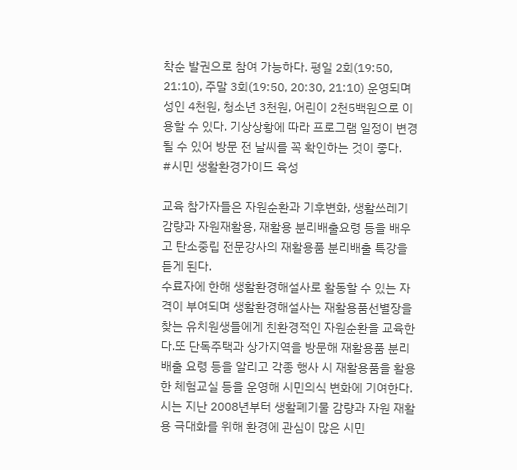착순 발권으로 참여 가능하다. 평일 2회(19:50, 21:10), 주말 3회(19:50, 20:30, 21:10) 운영되며 성인 4천원, 청소년 3천원, 어린이 2천5백원으로 이용할 수 있다. 기상상황에 따라 프로그램 일정이 변경될 수 있어 방문 전 날씨를 꼭 확인하는 것이 좋다.
#시민 생활환경가이드 육성

교육 참가자들은 자원순환과 기후변화, 생활쓰레기 감량과 자원재활용, 재활용 분리배출요령 등을 배우고 탄소중립 전문강사의 재활용품 분리배출 특강을 듣게 된다.
수료자에 한해 생활환경해설사로 활동할 수 있는 자격이 부여되며 생활환경해설사는 재활용품선별장을 찾는 유치원생들에게 친환경적인 자원순환을 교육한다.또 단독주택과 상가지역을 방문해 재활용품 분리배출 요령 등을 알리고 각종 행사 시 재활용품을 활용한 체험교실 등을 운영해 시민의식 변화에 기여한다.
시는 지난 2008년부터 생활폐기물 감량과 자원 재활용 극대화를 위해 환경에 관심이 많은 시민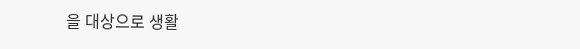을 대상으로 생활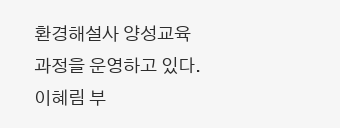환경해설사 양성교육 과정을 운영하고 있다.
이혜림 부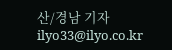산/경남 기자 ilyo33@ilyo.co.kr